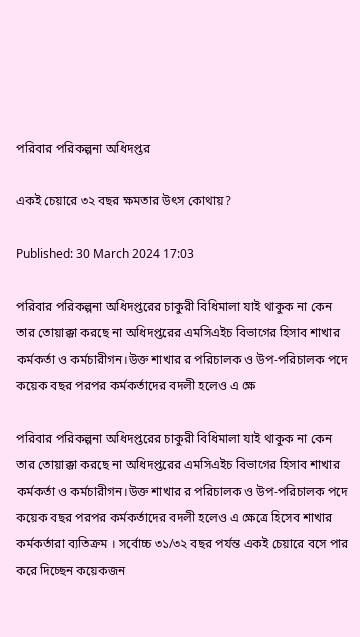পরিবার পরিকল্পনা অধিদপ্তর

একই চেয়ারে ৩২ বছর ক্ষমতার উৎস কোথায়?

Published: 30 March 2024 17:03

পরিবার পরিকল্পনা অধিদপ্তরের চাকুরী বিধিমালা যাই থাকুক না কেন তার তোয়াক্কা করছে না অধিদপ্তরের এমসিএইচ বিভাগের হিসাব শাখার কর্মকর্তা ও কর্মচারীগন।উক্ত শাখার র পরিচালক ও উপ-পরিচালক পদে কয়েক বছর পরপর কর্মকর্তাদের বদলী হলেও এ ক্ষে

পরিবার পরিকল্পনা অধিদপ্তরের চাকুরী বিধিমালা যাই থাকুক না কেন তার তোয়াক্কা করছে না অধিদপ্তরের এমসিএইচ বিভাগের হিসাব শাখার কর্মকর্তা ও কর্মচারীগন।উক্ত শাখার র পরিচালক ও উপ-পরিচালক পদে কয়েক বছর পরপর কর্মকর্তাদের বদলী হলেও এ ক্ষেত্রে হিসেব শাখার কর্মকর্তারা ব্যতিক্রম । সর্বোচ্চ ৩১/৩২ বছর পর্যন্ত একই চেয়ারে বসে পার করে দিচ্ছেন কয়েকজন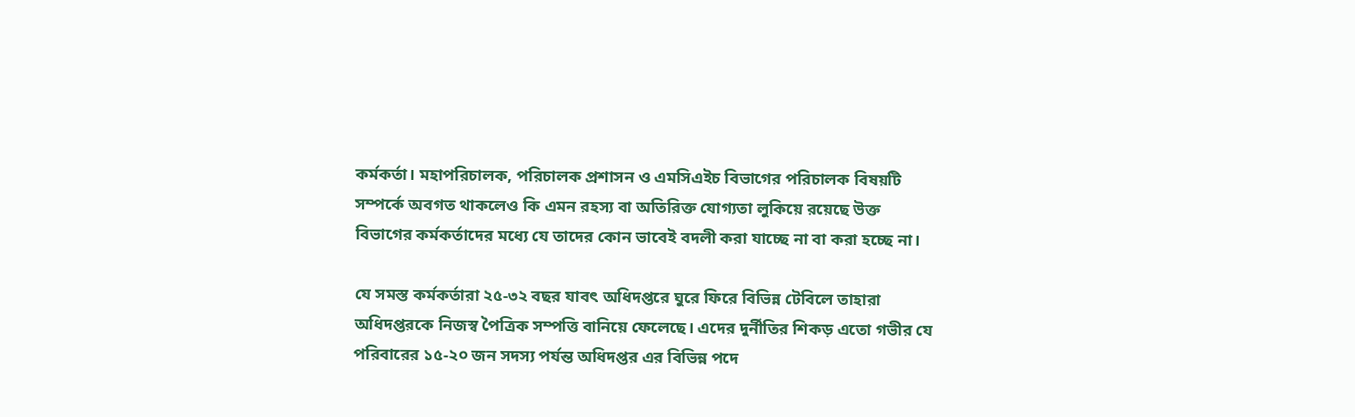কর্মকর্তা। মহাপরিচালক, পরিচালক প্রশাসন ও এমসিএইচ বিভাগের পরিচালক বিষয়টি সম্পর্কে অবগত থাকলেও কি এমন রহস্য বা অতিরিক্ত যোগ্যতা লুকিয়ে রয়েছে উক্ত বিভাগের কর্মকর্তাদের মধ্যে যে তাদের কোন ভাবেই বদলী করা যাচ্ছে না বা করা হচ্ছে না।

যে সমস্ত কর্মকর্তারা ২৫-৩২ বছর যাবৎ অধিদপ্তরে ঘুরে ফিরে বিভিন্ন টেবিলে তাহারা অধিদপ্তরকে নিজস্ব পৈত্রিক সম্পত্তি বানিয়ে ফেলেছে। এদের দুর্নীতির শিকড় এতো গভীর যে পরিবারের ১৫-২০ জন সদস্য পর্যন্ত অধিদপ্তর এর বিভিন্ন পদে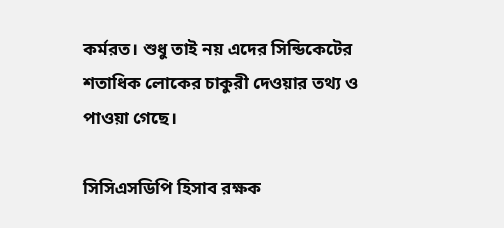কর্মরত। শুধু তাই নয় এদের সিন্ডিকেটের শতাধিক লোকের চাকুরী দেওয়ার তথ্য ও পাওয়া গেছে।

সিসিএসডিপি হিসাব রক্ষক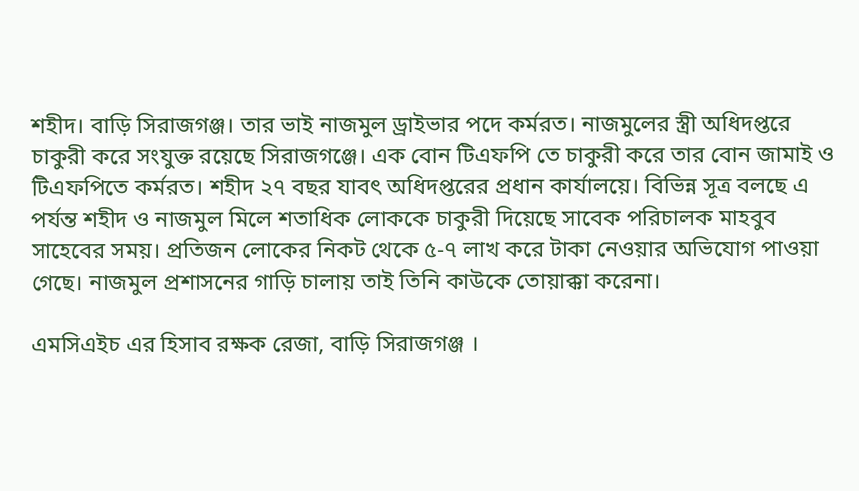শহীদ। বাড়ি সিরাজগঞ্জ। তার ভাই নাজমুল ড্রাইভার পদে কর্মরত। নাজমুলের স্ত্রী অধিদপ্তরে চাকুরী করে সংযুক্ত রয়েছে সিরাজগঞ্জে। এক বোন টিএফপি তে চাকুরী করে তার বোন জামাই ও টিএফপিতে কর্মরত। শহীদ ২৭ বছর যাবৎ অধিদপ্তরের প্রধান কার্যালয়ে। বিভিন্ন সূত্র বলছে এ পর্যন্ত শহীদ ও নাজমুল মিলে শতাধিক লোককে চাকুরী দিয়েছে সাবেক পরিচালক মাহবুব সাহেবের সময়। প্রতিজন লোকের নিকট থেকে ৫-৭ লাখ করে টাকা নেওয়ার অভিযোগ পাওয়া গেছে। নাজমুল প্রশাসনের গাড়ি চালায় তাই তিনি কাউকে তোয়াক্কা করেনা।

এমসিএইচ এর হিসাব রক্ষক রেজা, বাড়ি সিরাজগঞ্জ ।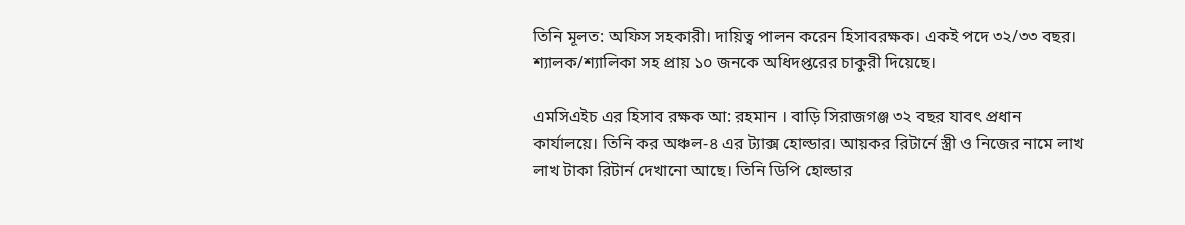তিনি মূলত: অফিস সহকারী। দায়িত্ব পালন করেন হিসাবরক্ষক। একই পদে ৩২/৩৩ বছর। শ্যালক/শ্যালিকা সহ প্রায় ১০ জনকে অধিদপ্তরের চাকুরী দিয়েছে।

এমসিএইচ এর হিসাব রক্ষক আ: রহমান । বাড়ি সিরাজগঞ্জ ৩২ বছর যাবৎ প্রধান কার্যালয়ে। তিনি কর অঞ্চল-৪ এর ট্যাক্স হোল্ডার। আয়কর রিটার্নে স্ত্রী ও নিজের নামে লাখ লাখ টাকা রিটার্ন দেখানো আছে। তিনি ডিপি হোল্ডার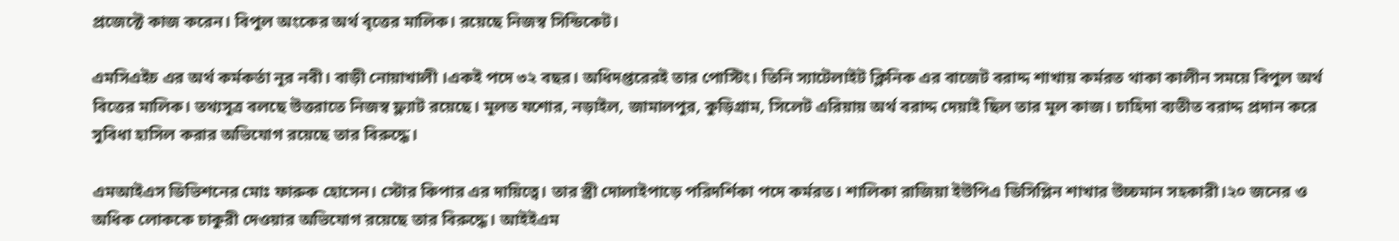প্রজেক্টে কাজ করেন। বিপুল অংকের অর্থ বৃত্তের মালিক। রয়েছে নিজস্ব সিন্ডিকেট।

এমসিএইচ এর অর্থ কর্মকর্তা নূর নবী। বাড়ী নোয়াখালী ।একই পদে ৩২ বছর। অধিদপ্তরেরই তার পোস্টিং। তিনি স্যাটেলাইট ক্লিনিক এর বাজেট বরাদ্দ শাখায় কর্মরত থাকা কালীন সময়ে বিপুল অর্থ বিত্তের মালিক। তথ্যসূত্র বলছে উত্তরাতে নিজস্ব ফ্ল্যাট রয়েছে। মূলত যশোর, নড়াইল, জামালপুর, কুড়িগ্রাম, সিলেট এরিয়ায় অর্থ বরাদ্দ দেয়াই ছিল তার মূল কাজ। চাহিদা ব্যতীত বরাদ্দ প্রদান করে সুবিধা হাসিল করার অভিযোগ রয়েছে তার বিরুদ্ধে।

এমআইএস ডিভিশনের মোঃ ফারুক হোসেন। স্টোর কিপার এর দায়িত্বে। তার স্ত্রী দোলাইপাড়ে পরিদর্শিকা পদে কর্মরত। শালিকা রাজিয়া ইউপিএ ডিসিপ্লিন শাখার উচ্চমান সহকারী।২০ জনের ও অধিক লোককে চাকুরী দেওয়ার অভিযোগ রয়েছে তার বিরুদ্ধে। আইইএম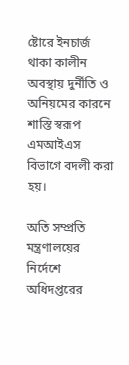ষ্টোরে ইনচার্জ থাকা কালীন অবস্থায় দুর্নীতি ও অনিয়মের কারনে শাস্তি স্বরূপ এমআইএস বিভাগে বদলী করা হয়।

অতি সম্প্রতি মন্ত্রণালয়ের নির্দেশে অধিদপ্তরের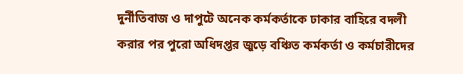দুর্নীতিবাজ ও দাপুটে অনেক কর্মকর্তাকে ঢাকার বাহিরে বদলী করার পর পুরো অধিদপ্তর জুড়ে বঞ্চিত কর্মকর্তা ও কর্মচারীদের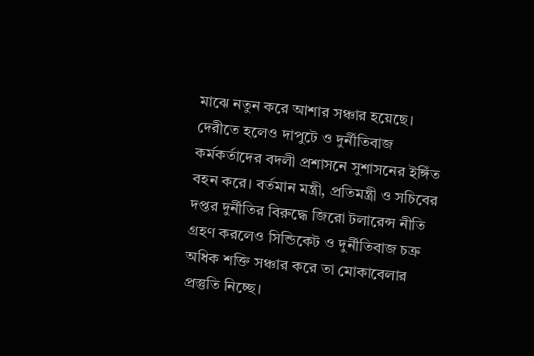মাঝে নতুন করে আশার সঞ্চার হয়েছে। দেরীতে হলেও দাপুটে ও দুর্নীতিবাজ কর্মকর্তাদের বদলী প্রশাসনে সুশাসনের ইঙ্গিঁত বহন করে। বর্তমান মন্ত্রী, প্রতিমন্ত্রী ও সচিবের দপ্তর দুর্নীতির বিরুদ্ধে জিরো টলারেন্স নীতি গ্রহণ করলেও সিন্ডিকেট ও দুর্নীতিবাজ চক্র অধিক শক্তি সঞ্চার করে তা মোকাবেলার প্রস্তুতি নিচ্ছে।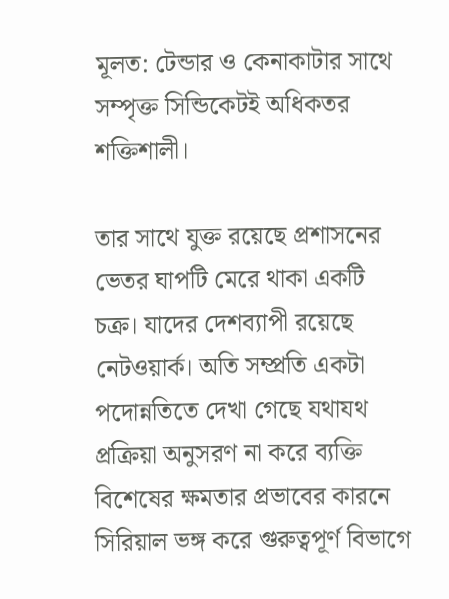মূলত: টেন্ডার ও কেনাকাটার সাথে সম্পৃক্ত সিন্ডিকেটই অধিকতর শক্তিশালী।

তার সাথে যুক্ত রয়েছে প্রশাসনের ভেতর ঘাপটি মেরে থাকা একটি চক্র। যাদের দেশব্যাপী রয়েছে নেটওয়ার্ক। অতি সম্প্রতি একটা পদোন্নতিতে দেখা গেছে যথাযথ প্রক্রিয়া অনুসরণ না করে ব্যক্তি বিশেষের ক্ষমতার প্রভাবের কারনে সিরিয়াল ভঙ্গ করে গুরুত্বপূর্ণ বিভাগে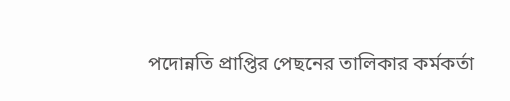পদোন্নতি প্রাপ্তির পেছনের তালিকার কর্মকর্তা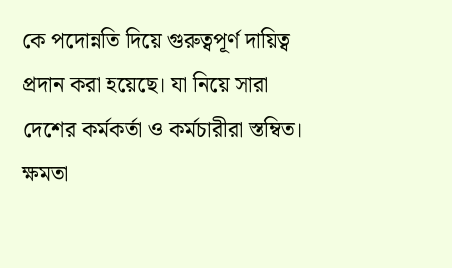কে পদোন্নতি দিয়ে গুরুত্বপূর্ণ দায়িত্ব প্রদান করা হয়েছে। যা নিয়ে সারা দেশের কর্মকর্তা ও কর্মচারীরা স্তম্বিত। ক্ষমতা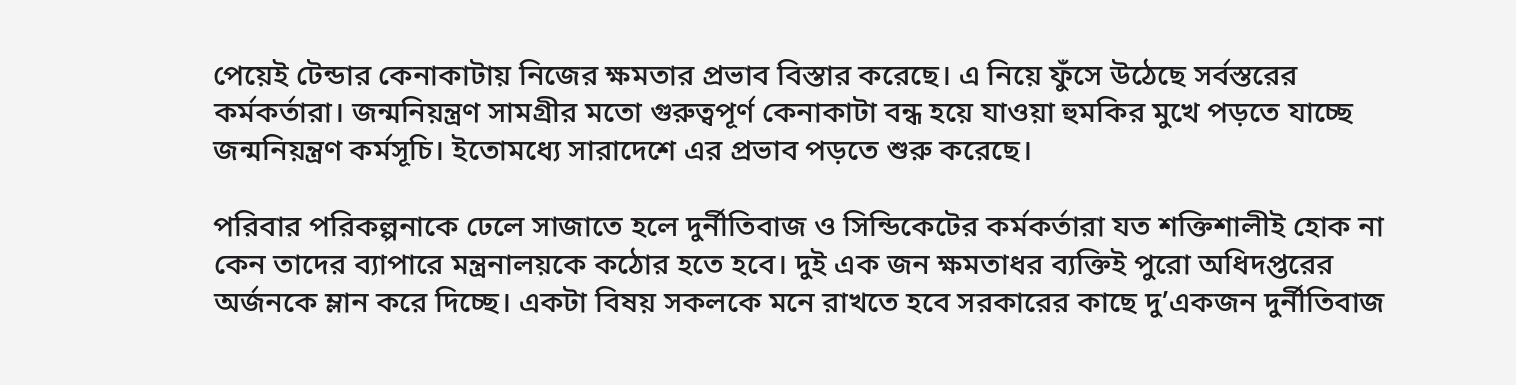পেয়েই টেন্ডার কেনাকাটায় নিজের ক্ষমতার প্রভাব বিস্তার করেছে। এ নিয়ে ফুঁসে উঠেছে সর্বস্তরের কর্মকর্তারা। জন্মনিয়ন্ত্রণ সামগ্রীর মতো গুরুত্বপূর্ণ কেনাকাটা বন্ধ হয়ে যাওয়া হুমকির মুখে পড়তে যাচ্ছে জন্মনিয়ন্ত্রণ কর্মসূচি। ইতোমধ্যে সারাদেশে এর প্রভাব পড়তে শুরু করেছে।

পরিবার পরিকল্পনাকে ঢেলে সাজাতে হলে দুর্নীতিবাজ ও সিন্ডিকেটের কর্মকর্তারা যত শক্তিশালীই হোক না কেন তাদের ব্যাপারে মন্ত্রনালয়কে কঠোর হতে হবে। দুই এক জন ক্ষমতাধর ব্যক্তিই পুরো অধিদপ্তরের অর্জনকে ম্লান করে দিচ্ছে। একটা বিষয় সকলকে মনে রাখতে হবে সরকারের কাছে দু’একজন দুর্নীতিবাজ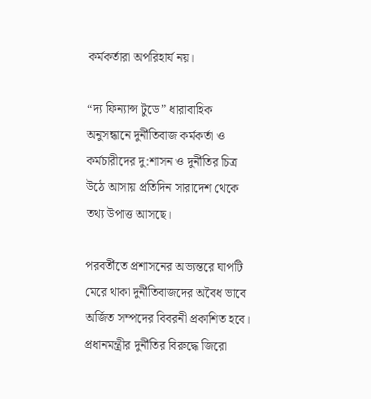কর্মকর্তারা অপরিহার্য নয়।

“দ্য ফিন্যান্স টুডে” ধারাবাহিক অনুসন্ধানে দুর্নীতিবাজ কর্মকর্তা ও কর্মচারীদের দু:শাসন ও দুর্নীতির চিত্র উঠে আসায় প্রতিদিন সারাদেশ থেকে তথ্য উপাত্ত আসছে।

পরবর্তীতে প্রশাসনের অভ্যন্তরে ঘাপটি মেরে থাকা দুর্নীতিবাজদের অবৈধ ভাবে অর্জিত সম্পদের বিবরনী প্রকাশিত হবে। প্রধানমন্ত্রীর দুর্নীতির বিরুদ্ধে জিরো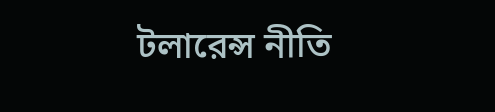টলারেন্স নীতি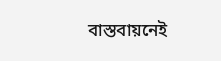বাস্তবায়নেই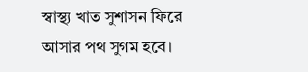স্বাস্থ্য খাত সুশাসন ফিরে আসার পথ সুগম হবে।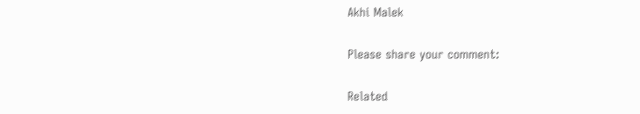Akhi Malek

Please share your comment:

Related